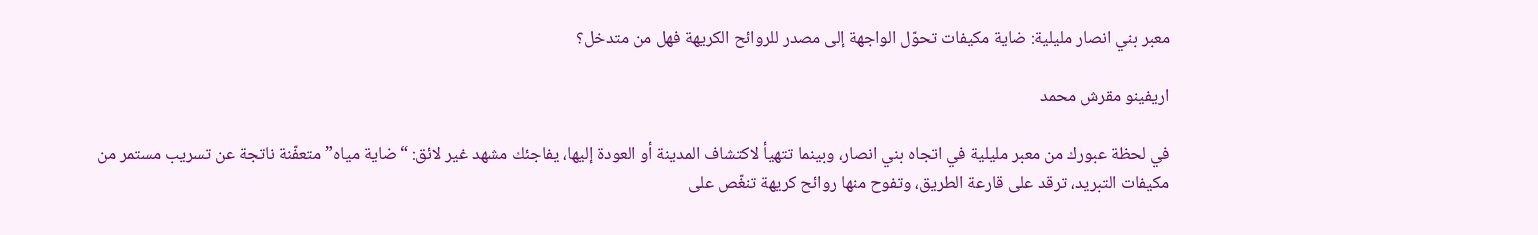معبر بني انصار مليلية: ضاية مكيفات تحوّل الواجهة إلى مصدر للروائح الكريهة فهل من متدخل؟

اريفينو مقرش محمد

في لحظة عبورك من معبر مليلية في اتجاه بني انصار، وبينما تتهيأ لاكتشاف المدينة أو العودة إليها، يفاجئك مشهد غير لائق: “ضاية مياه” متعفّنة ناتجة عن تسريب مستمر من مكيفات التبريد، ترقد على قارعة الطريق، وتفوح منها روائح كريهة تنغّص على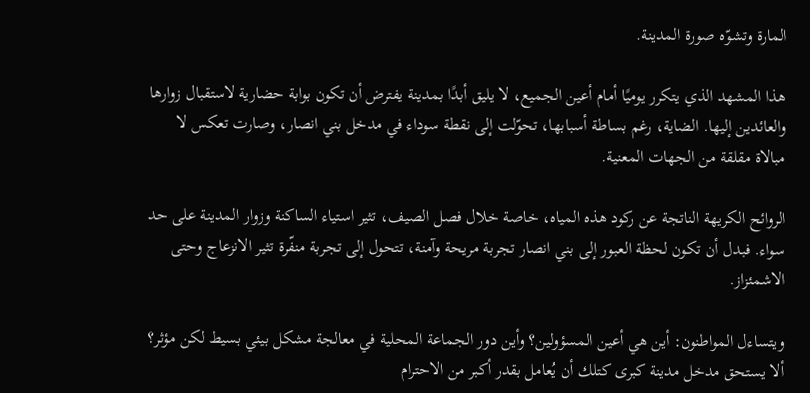المارة وتشوّه صورة المدينة.

هذا المشهد الذي يتكرر يوميًا أمام أعين الجميع، لا يليق أبدًا بمدينة يفترض أن تكون بوابة حضارية لاستقبال زوارها والعائدين إليها. الضاية، رغم بساطة أسبابها، تحوّلت إلى نقطة سوداء في مدخل بني انصار، وصارت تعكس لا مبالاة مقلقة من الجهات المعنية.

الروائح الكريهة الناتجة عن ركود هذه المياه، خاصة خلال فصل الصيف، تثير استياء الساكنة وزوار المدينة على حد سواء. فبدل أن تكون لحظة العبور إلى بني انصار تجربة مريحة وآمنة، تتحول إلى تجربة منفّرة تثير الانزعاج وحتى الاشمئزاز.

ويتساءل المواطنون: أين هي أعين المسؤولين؟ وأين دور الجماعة المحلية في معالجة مشكل بيئي بسيط لكن مؤثر؟ ألا يستحق مدخل مدينة كبرى كتلك أن يُعامل بقدر أكبر من الاحترام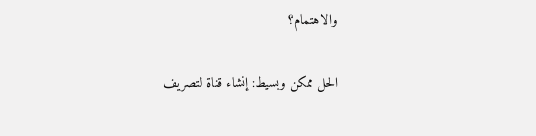والاهتمام؟

الحل ممكن وبسيط: إنشاء قناة لتصريف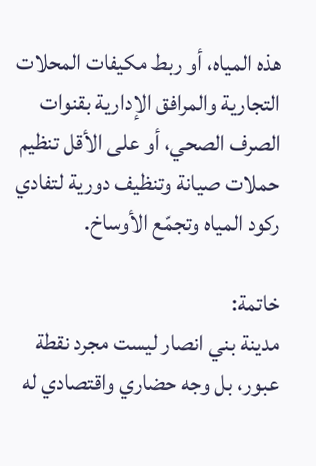هذه المياه، أو ربط مكيفات المحلات التجارية والمرافق الإدارية بقنوات الصرف الصحي، أو على الأقل تنظيم حملات صيانة وتنظيف دورية لتفادي ركود المياه وتجمّع الأوساخ.

خاتمة:
مدينة بني انصار ليست مجرد نقطة عبور، بل وجه حضاري واقتصادي له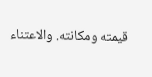قيمته ومكانته. والاعتناء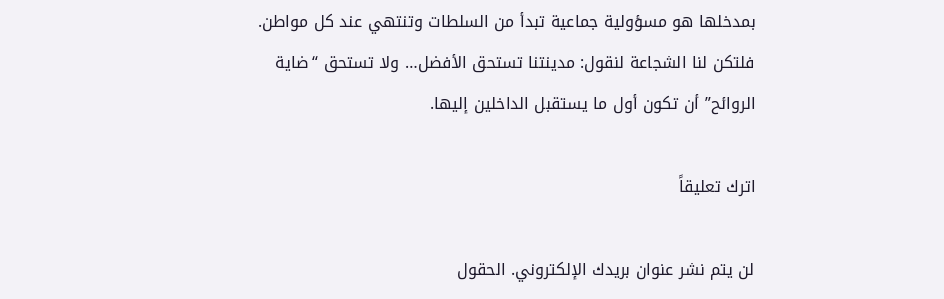بمدخلها هو مسؤولية جماعية تبدأ من السلطات وتنتهي عند كل مواطن. فلتكن لنا الشجاعة لنقول: مدينتنا تستحق الأفضل… ولا تستحق “ضاية الروائح” أن تكون أول ما يستقبل الداخلين إليها.

اترك تعليقاً

لن يتم نشر عنوان بريدك الإلكتروني. الحقول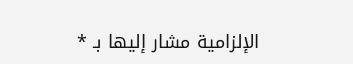الإلزامية مشار إليها بـ *